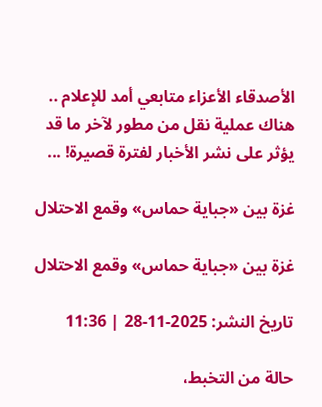الأصدقاء الأعزاء متابعي أمد للإعلام .. هناك عملية نقل من مطور لآخر ما قد يؤثر على نشر الأخبار لفترة قصيرة! ...

غزة بين «جباية حماس» وقمع الاحتلال

غزة بين «جباية حماس» وقمع الاحتلال

تاريخ النشر: 2025-11-28 | 11:36

حالة من التخبط،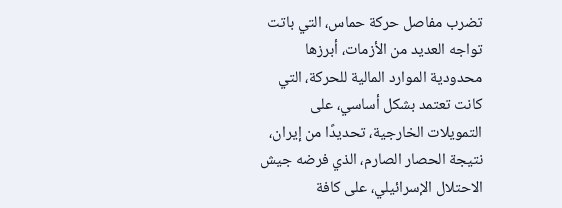تضرب مفاصل حركة حماس، التي باتت تواجه العديد من الأزمات، أبرزها محدودية الموارد المالية للحركة، التي كانت تعتمد بشكل أساسي، على التمويلات الخارجية، تحديدًا من إيران، نتيجة الحصار الصارم، الذي فرضه جيش الاحتلال الإسرائيلي، على كافة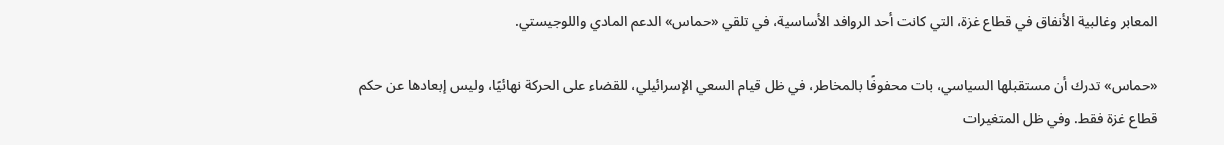المعابر وغالبية الأنفاق في قطاع غزة، التي كانت أحد الروافد الأساسية، في تلقي «حماس» الدعم المادي واللوجيستي.

«حماس» تدرك أن مستقبلها السياسي، بات محفوفًا بالمخاطر، في ظل قيام السعي الإسرائيلي، للقضاء على الحركة نهائيًا، وليس إبعادها عن حكم قطاع غزة فقط. وفي ظل المتغيرات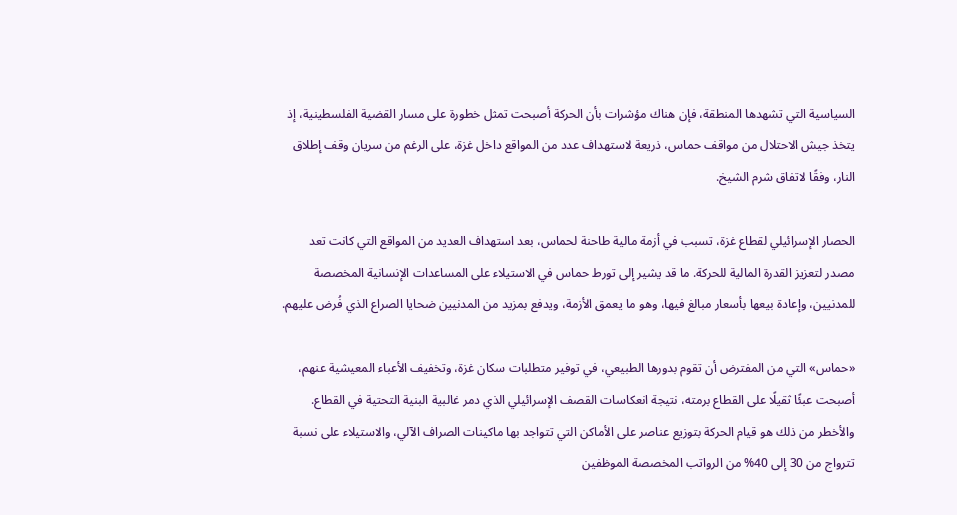السياسية التي تشهدها المنطقة، فإن هناك مؤشرات بأن الحركة أصبحت تمثل خطورة على مسار القضية الفلسطينية، إذ يتخذ جيش الاحتلال من مواقف حماس، ذريعة لاستهداف عدد من المواقع داخل غزة، على الرغم من سريان وقف إطلاق النار، وفقًا لاتفاق شرم الشيخ.

الحصار الإسرائيلي لقطاع غزة، تسبب في أزمة مالية طاحنة لحماس، بعد استهداف العديد من المواقع التي كانت تعد مصدر لتعزيز القدرة المالية للحركة. ما قد يشير إلى تورط حماس في الاستيلاء على المساعدات الإنسانية المخصصة للمدنيين، وإعادة بيعها بأسعار مبالغ فيها، وهو ما يعمق الأزمة، ويدفع بمزيد من المدنيين ضحايا الصراع الذي فُرض عليهم.

«حماس» التي من المفترض أن تقوم بدورها الطبيعي، في توفير متطلبات سكان غزة، وتخفيف الأعباء المعيشية عنهم، أصبحت عبئًا ثقيلًا على القطاع برمته، نتيجة انعكاسات القصف الإسرائيلي الذي دمر غالبية البنية التحتية في القطاع. والأخطر من ذلك هو قيام الحركة بتوزيع عناصر على الأماكن التي تتواجد بها ماكينات الصراف الآلي، والاستيلاء على نسبة تترواج من 30 إلى 40% من الرواتب المخصصة الموظفين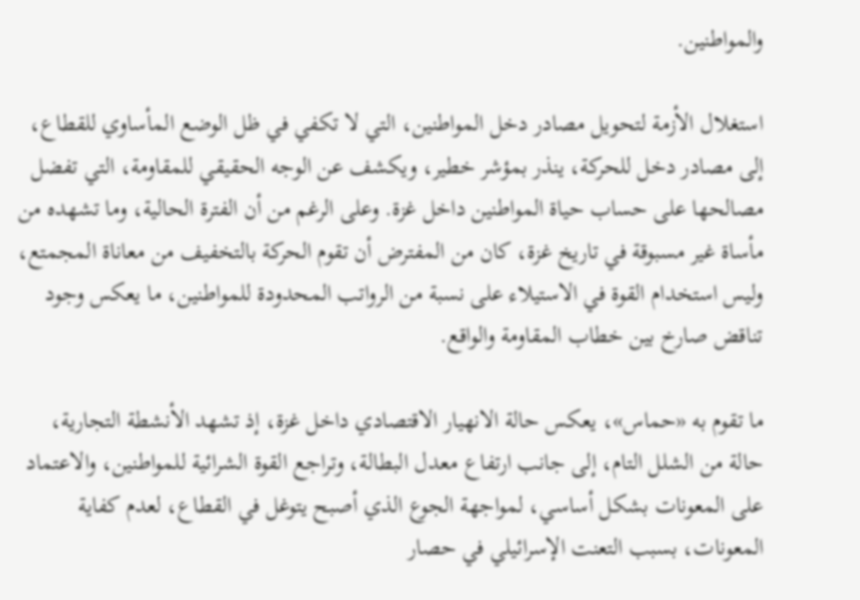والمواطنين.

استغلال الأزمة لتحويل مصادر دخل المواطنين، التي لا تكفي في ظل الوضع المأساوي للقطاع، إلى مصادر دخل للحركة، ينذر بمؤشر خطير، ويكشف عن الوجه الحقيقي للمقاومة، التي تفضل مصالحها على حساب حياة المواطنين داخل غزة. وعلى الرغم من أن الفترة الحالية، وما تشهده من مأساة غير مسبوقة في تاريخ غزة، كان من المفترض أن تقوم الحركة بالتخفيف من معاناة المجمتع، وليس استخدام القوة في الاستيلاء على نسبة من الرواتب المحدودة للمواطنين، ما يعكس وجود تناقض صارخ بين خطاب المقاومة والواقع.

ما تقوم به «حماس»، يعكس حالة الانهيار الاقتصادي داخل غزة، إذ تشهد الأنشطة التجارية، حالة من الشلل التام، إلى جانب ارتفاع معدل البطالة، وتراجع القوة الشرائية للمواطنين، والاعتماد على المعونات بشكل أساسي، لمواجهة الجوع الذي أصبح يتوغل في القطاع، لعدم كفاية المعونات، بسبب التعنت الإسرائيلي في حصار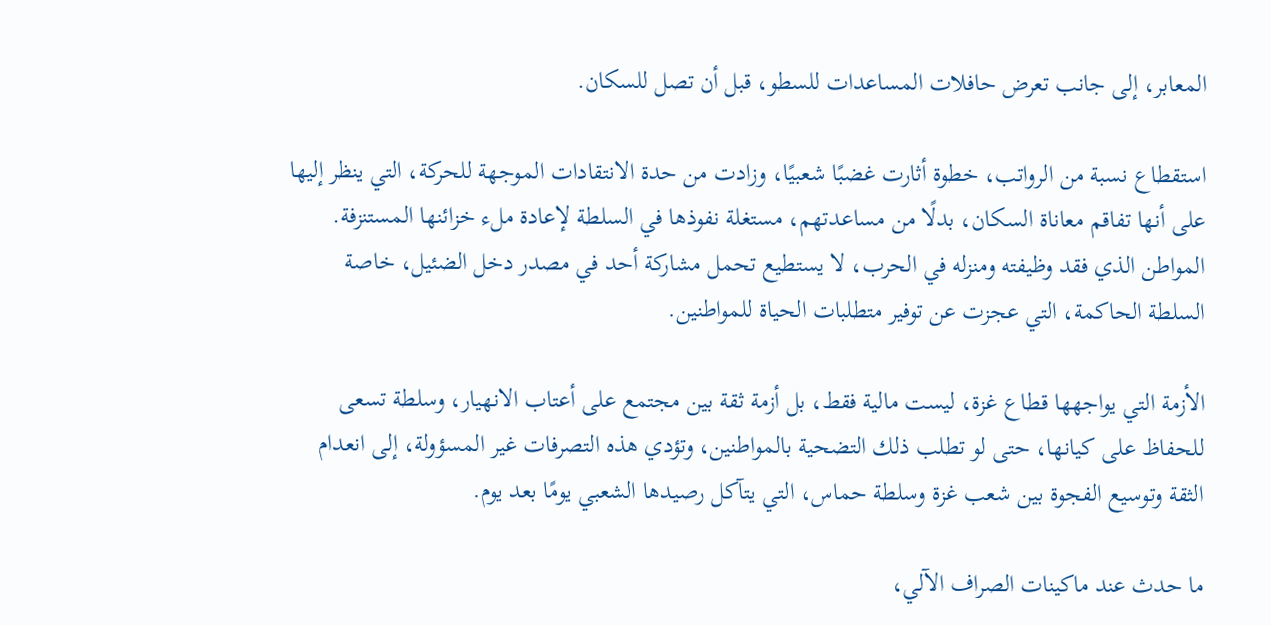المعابر، إلى جانب تعرض حافلات المساعدات للسطو، قبل أن تصل للسكان.

استقطاع نسبة من الرواتب، خطوة أثارت غضبًا شعبيًا، وزادت من حدة الانتقادات الموجهة للحركة، التي ينظر إليها على أنها تفاقم معاناة السكان، بدلًا من مساعدتهم، مستغلة نفوذها في السلطة لإعادة ملء خزائنها المستنزفة. المواطن الذي فقد وظيفته ومنزله في الحرب، لا يستطيع تحمل مشاركة أحد في مصدر دخل الضئيل، خاصة السلطة الحاكمة، التي عجزت عن توفير متطلبات الحياة للمواطنين.

الأزمة التي يواجهها قطاع غزة، ليست مالية فقط، بل أزمة ثقة بين مجتمع على أعتاب الانهيار، وسلطة تسعى للحفاظ على كيانها، حتى لو تطلب ذلك التضحية بالمواطنين، وتؤدي هذه التصرفات غير المسؤولة، إلى انعدام الثقة وتوسيع الفجوة بين شعب غزة وسلطة حماس، التي يتآكل رصيدها الشعبي يومًا بعد يوم.

ما حدث عند ماكينات الصراف الآلي،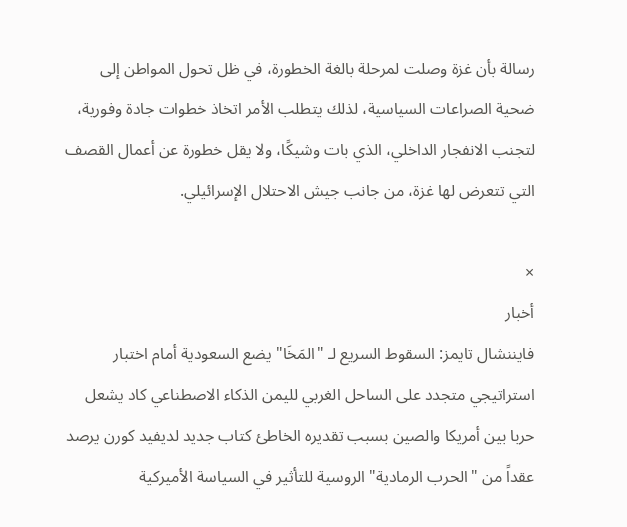رسالة بأن غزة وصلت لمرحلة بالغة الخطورة، في ظل تحول المواطن إلى ضحية الصراعات السياسية، لذلك يتطلب الأمر اتخاذ خطوات جادة وفورية، لتجنب الانفجار الداخلي، الذي بات وشيكًا، ولا يقل خطورة عن أعمال القصف التي تتعرض لها غزة، من جانب جيش الاحتلال الإسرائيلي.

×
أخبار
فايننشال تايمز: السقوط السريع لـ "المَخَا" يضع السعودية أمام اختبار استراتيجي متجدد على الساحل الغربي لليمن الذكاء الاصطناعي كاد يشعل حربا بين أمريكا والصين بسبب تقديره الخاطئ كتاب جديد لديفيد كورن يرصد عقداً من "الحرب الرمادية" الروسية للتأثير في السياسة الأميركية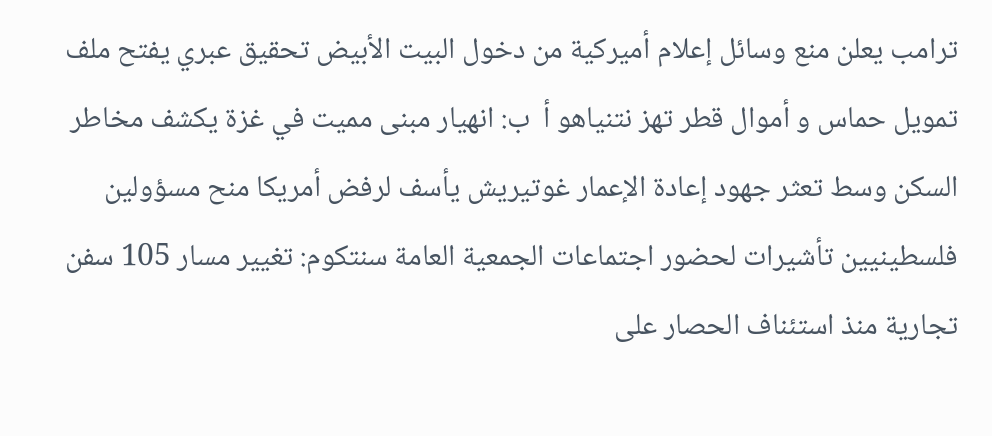ترامب يعلن منع وسائل إعلام أميركية من دخول البيت الأبيض تحقيق عبري يفتح ملف تمويل حماس و أموال قطر تهز نتنياهو أ  ب: انهيار مبنى مميت في غزة يكشف مخاطر السكن وسط تعثر جهود إعادة الإعمار غوتيريش يأسف لرفض أمريكا منح مسؤولين فلسطينيين تأشيرات لحضور اجتماعات الجمعية العامة سنتكوم: تغيير مسار 105 سفن تجارية منذ استئناف الحصار على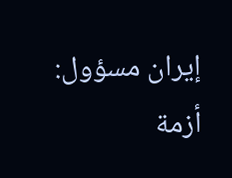إيران مسؤول: أزمة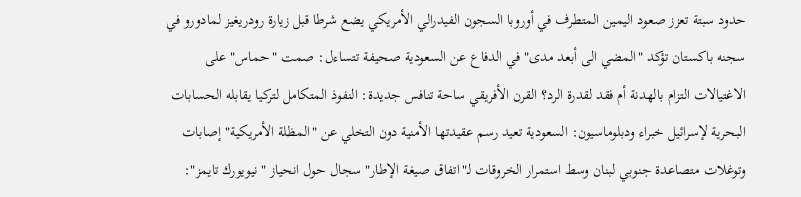حدود سبتة تعزز صعود اليمين المتطرف في أوروبا السجون الفيدرالي الأمريكي يضع شرطا قبل زيارة رودريغيز لمادورو في سجنه باكستان تؤكد "المضي الى أبعد مدى" في الدفاع عن السعودية صحيفة تتساءل: صمت "حماس" على الاغتيالات التزام بالهدنة أم فقد لقدرة الرد؟ القرن الأفريقي ساحة تنافس جديدة: النفوذ المتكامل لتركيا يقابله الحسابات البحرية لإسرائيل خبراء ودبلوماسيون: السعودية تعيد رسم عقيدتها الأمنية دون التخلي عن "المظلة الأمريكية" إصابات وتوغلات متصاعدة جنوبي لبنان وسط استمرار الخروقات لـ"اتفاق صيغة الإطار" سجال حول انحياز "نيويورك تايمز":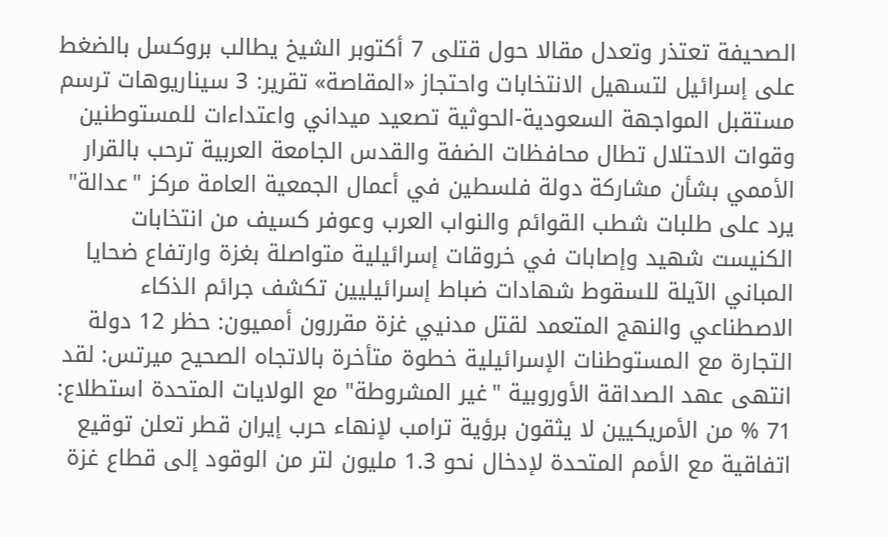الصحيفة تعتذر وتعدل مقالا حول قتلى 7 أكتوبر الشيخ يطالب بروكسل بالضغط على إسرائيل لتسهيل الانتخابات واحتجاز «المقاصة» تقرير: 3 سيناريوهات ترسم مستقبل المواجهة السعودية-الحوثية تصعيد ميداني واعتداءات للمستوطنين وقوات الاحتلال تطال محافظات الضفة والقدس الجامعة العربية ترحب بالقرار الأممي بشأن مشاركة دولة فلسطين في أعمال الجمعية العامة مركز "عدالة" يرد على طلبات شطب القوائم والنواب العرب وعوفر كسيف من انتخابات الكنيست شهيد وإصابات في خروقات إسرائيلية متواصلة بغزة وارتفاع ضحايا المباني الآيلة للسقوط شهادات ضباط إسرائيليين تكشف جرائم الذكاء الاصطناعي والنهج المتعمد لقتل مدنيي غزة مقررون أمميون: حظر 12 دولة التجارة مع المستوطنات الإسرائيلية خطوة متأخرة بالاتجاه الصحيح ميرتس: لقد انتهى عهد الصداقة الأوروبية "غير المشروطة" مع الولايات المتحدة استطلاع: 71 % من الأمريكيين لا يثقون برؤية ترامب لإنهاء حرب إيران قطر تعلن توقيع اتفاقية مع الأمم المتحدة لإدخال نحو 1.3 مليون لتر من الوقود إلى قطاع غزة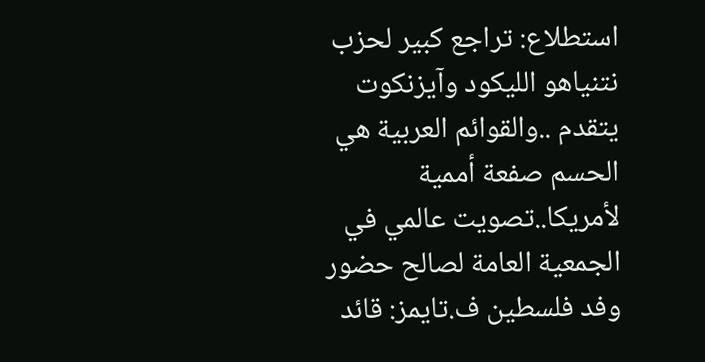استطلاع: تراجع كبير لحزب نتنياهو الليكود وآيزنكوت يتقدم ..والقوائم العربية هي الحسم صفعة أممية لأمريكا..تصويت عالمي في الجمعية العامة لصالح حضور وفد فلسطين ف.تايمز: قائد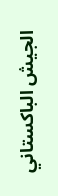الجيش الباكستاني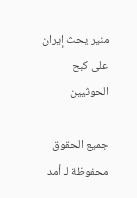منير يحث إيران على كبح الحوثيين

جميع الحقوق محفوظة لـ أمد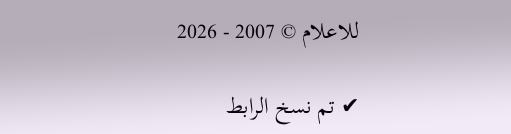للاعلام © 2007 - 2026

✔ تم نسخ الرابط